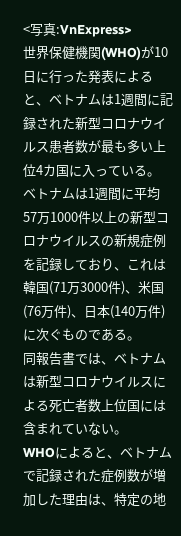<写真:VnExpress>
世界保健機関(WHO)が10日に行った発表によると、ベトナムは1週間に記録された新型コロナウイルス患者数が最も多い上位4カ国に入っている。
ベトナムは1週間に平均57万1000件以上の新型コロナウイルスの新規症例を記録しており、これは韓国(71万3000件)、米国(76万件)、日本(140万件)に次ぐものである。
同報告書では、ベトナムは新型コロナウイルスによる死亡者数上位国には含まれていない。
WHOによると、ベトナムで記録された症例数が増加した理由は、特定の地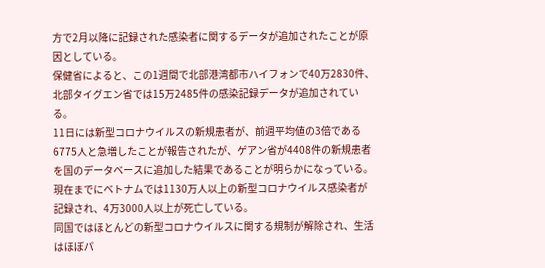方で2月以降に記録された感染者に関するデータが追加されたことが原因としている。
保健省によると、この1週間で北部港湾都市ハイフォンで40万2830件、北部タイグエン省では15万2485件の感染記録データが追加されている。
11日には新型コロナウイルスの新規患者が、前週平均値の3倍である6775人と急増したことが報告されたが、ゲアン省が4408件の新規患者を国のデータベースに追加した結果であることが明らかになっている。
現在までにベトナムでは1130万人以上の新型コロナウイルス感染者が記録され、4万3000人以上が死亡している。
同国ではほとんどの新型コロナウイルスに関する規制が解除され、生活はほぼパ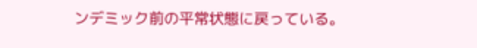ンデミック前の平常状態に戻っている。